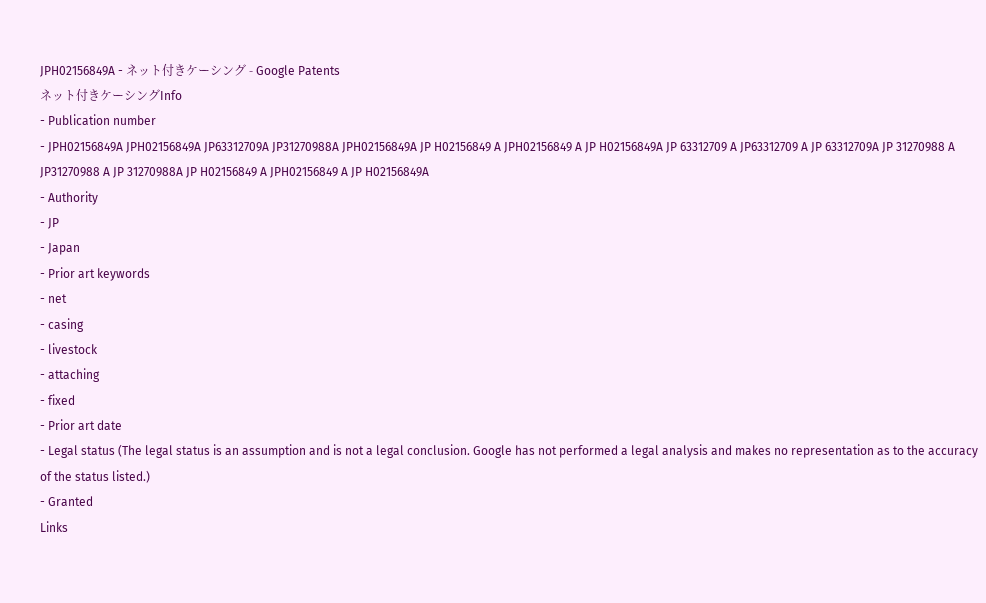JPH02156849A - ネット付きケーシング - Google Patents
ネット付きケーシングInfo
- Publication number
- JPH02156849A JPH02156849A JP63312709A JP31270988A JPH02156849A JP H02156849 A JPH02156849 A JP H02156849A JP 63312709 A JP63312709 A JP 63312709A JP 31270988 A JP31270988 A JP 31270988A JP H02156849 A JPH02156849 A JP H02156849A
- Authority
- JP
- Japan
- Prior art keywords
- net
- casing
- livestock
- attaching
- fixed
- Prior art date
- Legal status (The legal status is an assumption and is not a legal conclusion. Google has not performed a legal analysis and makes no representation as to the accuracy of the status listed.)
- Granted
Links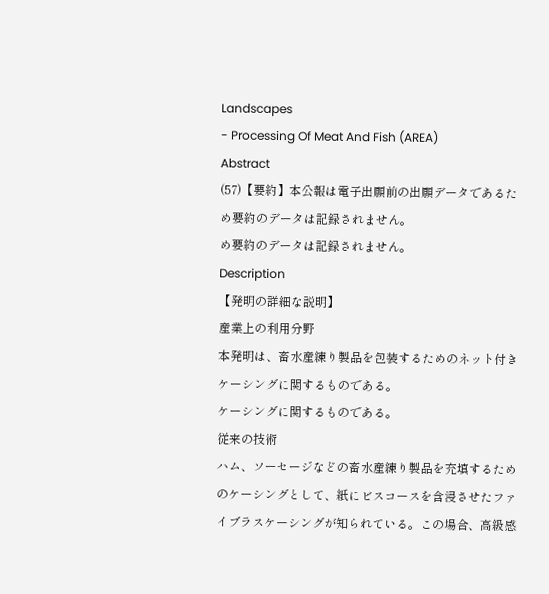Landscapes
- Processing Of Meat And Fish (AREA)
Abstract
(57)【要約】本公報は電子出願前の出願データであるた
め要約のデータは記録されません。
め要約のデータは記録されません。
Description
【発明の詳細な説明】
産業上の利用分野
本発明は、畜水産練り製品を包装するためのネット付き
ケーシングに関するものである。
ケーシングに関するものである。
従来の技術
ハム、ソーセージなどの畜水産練り製品を充填するため
のケーシングとして、紙にビスコースを含浸させたファ
イブラスケーシングが知られている。この場合、高級感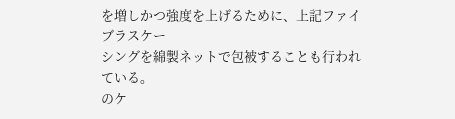を増しかつ強度を上げるために、上記ファイブラスケー
シングを綿製ネットで包被することも行われている。
のケ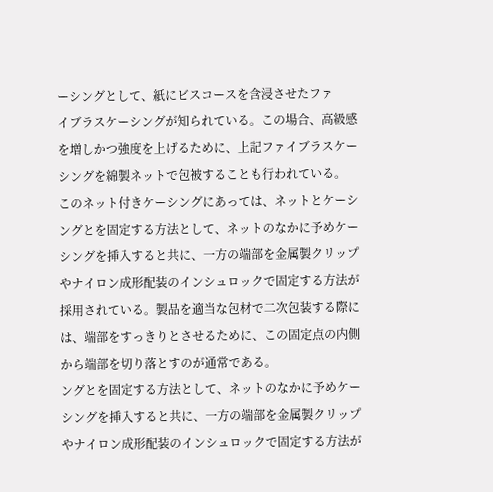ーシングとして、紙にビスコースを含浸させたファ
イブラスケーシングが知られている。この場合、高級感
を増しかつ強度を上げるために、上記ファイブラスケー
シングを綿製ネットで包被することも行われている。
このネット付きケーシングにあっては、ネットとケーシ
ングとを固定する方法として、ネットのなかに予めケー
シングを挿入すると共に、一方の端部を金属製クリップ
やナイロン成形配装のインシュロックで固定する方法が
採用されている。製品を適当な包材で二次包装する際に
は、端部をすっきりとさせるために、この固定点の内側
から端部を切り落とすのが通常である。
ングとを固定する方法として、ネットのなかに予めケー
シングを挿入すると共に、一方の端部を金属製クリップ
やナイロン成形配装のインシュロックで固定する方法が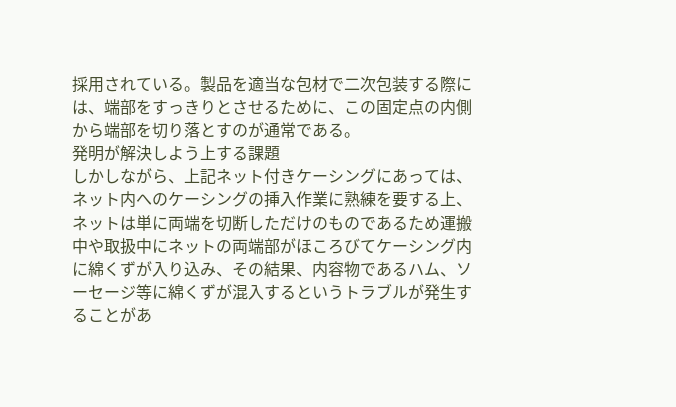採用されている。製品を適当な包材で二次包装する際に
は、端部をすっきりとさせるために、この固定点の内側
から端部を切り落とすのが通常である。
発明が解決しよう上する課題
しかしながら、上記ネット付きケーシングにあっては、
ネット内へのケーシングの挿入作業に熟練を要する上、
ネットは単に両端を切断しただけのものであるため運搬
中や取扱中にネットの両端部がほころびてケーシング内
に綿くずが入り込み、その結果、内容物であるハム、ソ
ーセージ等に綿くずが混入するというトラブルが発生す
ることがあ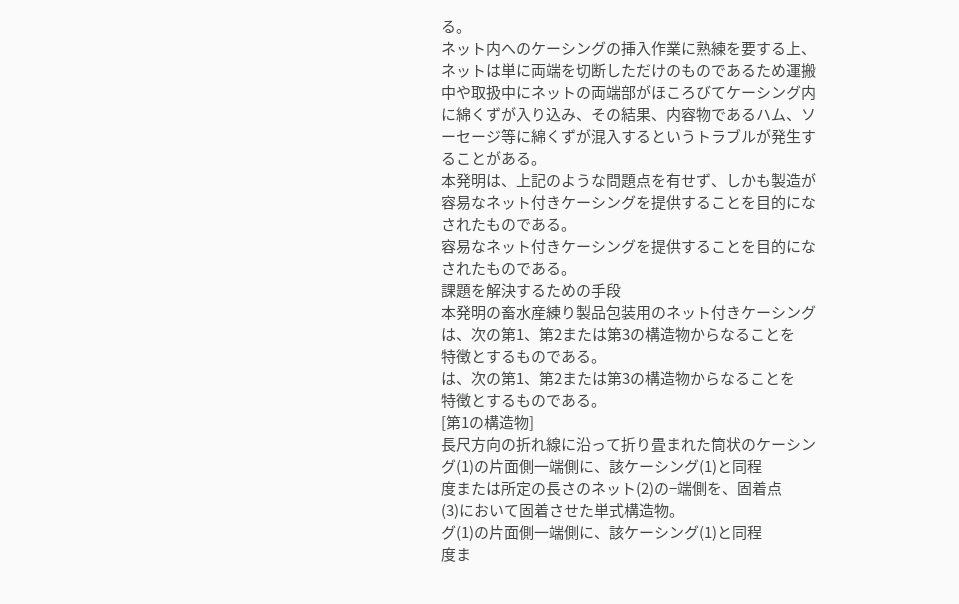る。
ネット内へのケーシングの挿入作業に熟練を要する上、
ネットは単に両端を切断しただけのものであるため運搬
中や取扱中にネットの両端部がほころびてケーシング内
に綿くずが入り込み、その結果、内容物であるハム、ソ
ーセージ等に綿くずが混入するというトラブルが発生す
ることがある。
本発明は、上記のような問題点を有せず、しかも製造が
容易なネット付きケーシングを提供することを目的にな
されたものである。
容易なネット付きケーシングを提供することを目的にな
されたものである。
課題を解決するための手段
本発明の畜水産練り製品包装用のネット付きケーシング
は、次の第1、第2または第3の構造物からなることを
特徴とするものである。
は、次の第1、第2または第3の構造物からなることを
特徴とするものである。
[第1の構造物]
長尺方向の折れ線に沿って折り畳まれた筒状のケーシン
グ(1)の片面側一端側に、該ケーシング(1)と同程
度または所定の長さのネット(2)の−端側を、固着点
(3)において固着させた単式構造物。
グ(1)の片面側一端側に、該ケーシング(1)と同程
度ま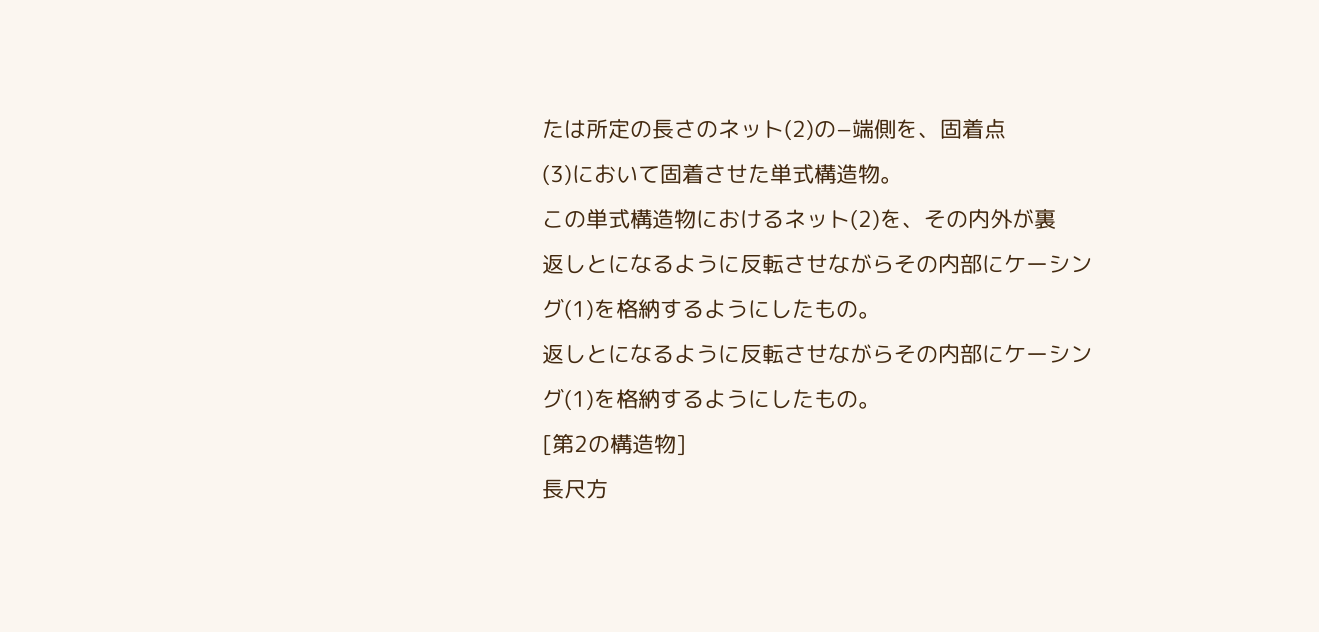たは所定の長さのネット(2)の−端側を、固着点
(3)において固着させた単式構造物。
この単式構造物におけるネット(2)を、その内外が裏
返しとになるように反転させながらその内部にケーシン
グ(1)を格納するようにしたもの。
返しとになるように反転させながらその内部にケーシン
グ(1)を格納するようにしたもの。
[第2の構造物]
長尺方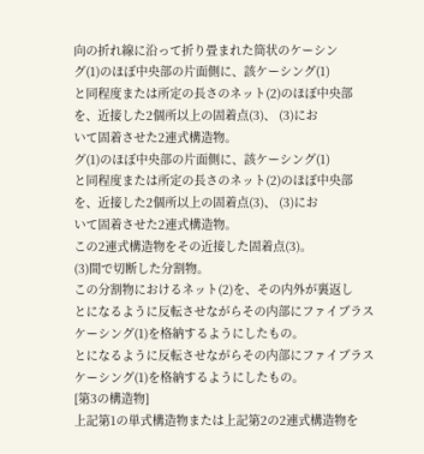向の折れ線に沿って折り畳まれた筒状のケーシン
グ(1)のほぼ中央部の片面側に、該ケーシング(1)
と同程度または所定の長さのネット(2)のほぼ中央部
を、近接した2個所以上の固着点(3)、 (3)にお
いて固着させた2連式構造物。
グ(1)のほぼ中央部の片面側に、該ケーシング(1)
と同程度または所定の長さのネット(2)のほぼ中央部
を、近接した2個所以上の固着点(3)、 (3)にお
いて固着させた2連式構造物。
この2連式構造物をその近接した固着点(3)。
(3)間で切断した分割物。
この分割物におけるネット(2)を、その内外が裏返し
とになるように反転させながらその内部にファイブラス
ケーシング(1)を格納するようにしたもの。
とになるように反転させながらその内部にファイブラス
ケーシング(1)を格納するようにしたもの。
[第3の構造物]
上記第1の単式構造物または上記第2の2連式構造物を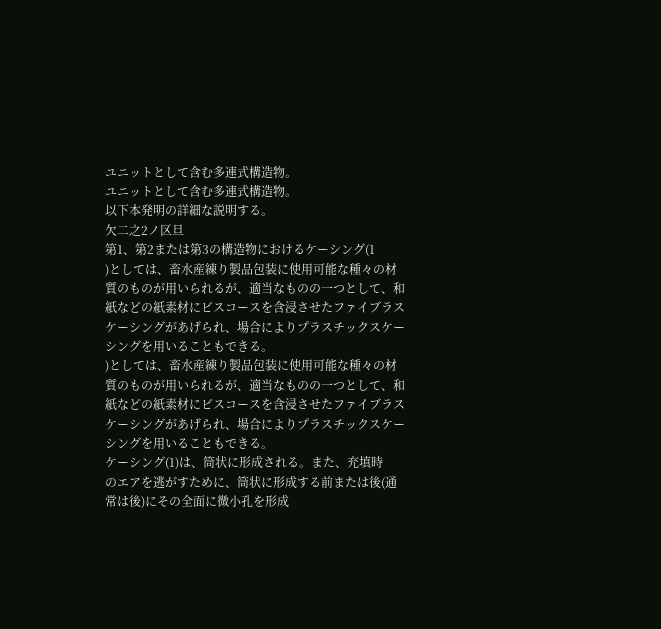ユニットとして含む多連式構造物。
ユニットとして含む多連式構造物。
以下本発明の詳細な説明する。
欠二之2ノ区旦
第1、第2または第3の構造物におけるケーシング(1
)としては、畜水産練り製品包装に使用可能な種々の材
質のものが用いられるが、適当なものの一つとして、和
紙などの紙素材にビスコースを含浸させたファイブラス
ケーシングがあげられ、場合によりプラスチックスケー
シングを用いることもできる。
)としては、畜水産練り製品包装に使用可能な種々の材
質のものが用いられるが、適当なものの一つとして、和
紙などの紙素材にビスコースを含浸させたファイブラス
ケーシングがあげられ、場合によりプラスチックスケー
シングを用いることもできる。
ケーシング(1)は、筒状に形成される。また、充填時
のエアを逃がすために、筒状に形成する前または後(通
常は後)にその全面に微小孔を形成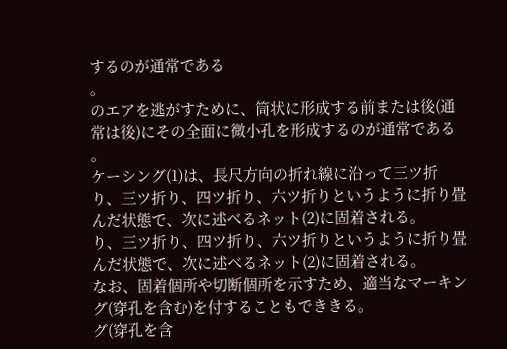するのが通常である
。
のエアを逃がすために、筒状に形成する前または後(通
常は後)にその全面に微小孔を形成するのが通常である
。
ケーシング(1)は、長尺方向の折れ線に沿って三ツ折
り、三ツ折り、四ツ折り、六ツ折りというように折り畳
んだ状態で、次に述べるネット(2)に固着される。
り、三ツ折り、四ツ折り、六ツ折りというように折り畳
んだ状態で、次に述べるネット(2)に固着される。
なお、固着個所や切断個所を示すため、適当なマーキン
グ(穿孔を含む)を付することもでききる。
グ(穿孔を含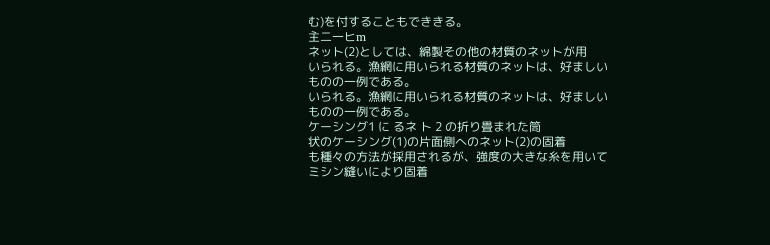む)を付することもでききる。
主二一ヒm
ネット(2)としては、綿製その他の材質のネットが用
いられる。漁網に用いられる材質のネットは、好ましい
ものの一例である。
いられる。漁網に用いられる材質のネットは、好ましい
ものの一例である。
ケーシング1 に るネ ト 2 の折り畳まれた筒
状のケーシング(1)の片面側へのネット(2)の固着
も種々の方法が採用されるが、強度の大きな糸を用いて
ミシン縫いにより固着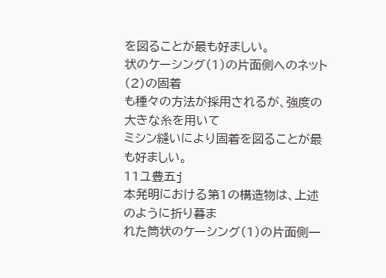を図ることが最も好ましい。
状のケーシング(1)の片面側へのネット(2)の固着
も種々の方法が採用されるが、強度の大きな糸を用いて
ミシン縫いにより固着を図ることが最も好ましい。
11ユ豊五j
本発明における第1の構造物は、上述のように折り暮ま
れた筒状のケーシング(1)の片面側一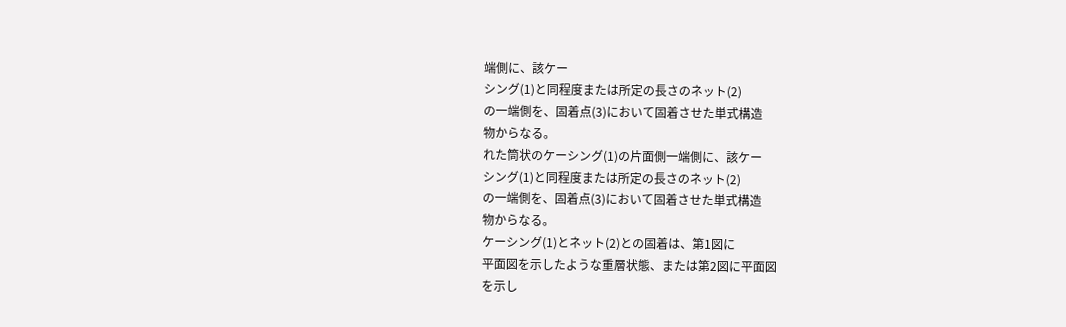端側に、該ケー
シング(1)と同程度または所定の長さのネット(2)
の一端側を、固着点(3)において固着させた単式構造
物からなる。
れた筒状のケーシング(1)の片面側一端側に、該ケー
シング(1)と同程度または所定の長さのネット(2)
の一端側を、固着点(3)において固着させた単式構造
物からなる。
ケーシング(1)とネット(2)との固着は、第1図に
平面図を示したような重層状態、または第2図に平面図
を示し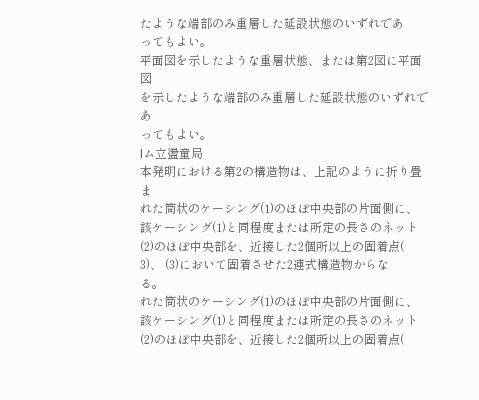たような端部のみ重層した延設状態のいずれであ
ってもよい。
平面図を示したような重層状態、または第2図に平面図
を示したような端部のみ重層した延設状態のいずれであ
ってもよい。
lム立盪童局
本発明における第2の構造物は、上記のように折り畳ま
れた筒状のケーシング(1)のほぼ中央部の片面側に、
該ケーシング(1)と同程度または所定の長さのネット
(2)のほぼ中央部を、近接した2個所以上の固着点(
3)、 (3)において固着させた2連式構造物からな
る。
れた筒状のケーシング(1)のほぼ中央部の片面側に、
該ケーシング(1)と同程度または所定の長さのネット
(2)のほぼ中央部を、近接した2個所以上の固着点(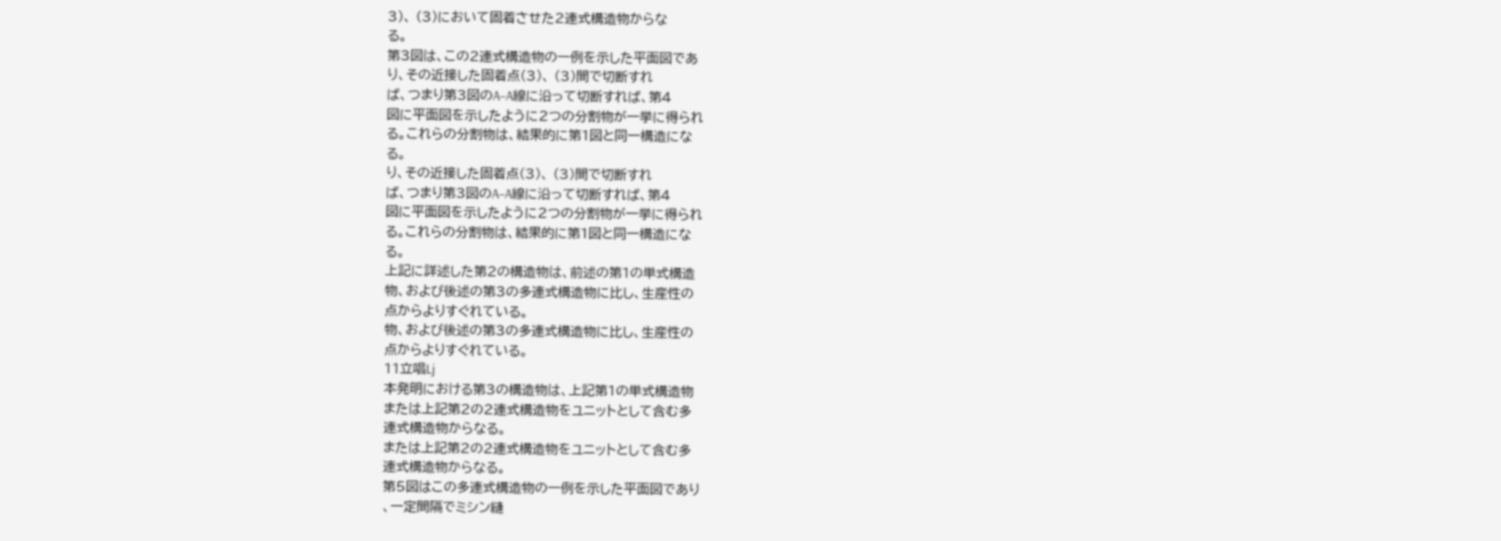3)、 (3)において固着させた2連式構造物からな
る。
第3図は、この2連式構造物の一例を示した平面図であ
り、その近接した固着点(3)、 (3)間で切断すれ
ば、つまり第3図のA−A線に沿って切断すれば、第4
図に平面図を示したように2つの分割物が一挙に得られ
る。これらの分割物は、結果的に第1図と同一構造にな
る。
り、その近接した固着点(3)、 (3)間で切断すれ
ば、つまり第3図のA−A線に沿って切断すれば、第4
図に平面図を示したように2つの分割物が一挙に得られ
る。これらの分割物は、結果的に第1図と同一構造にな
る。
上記に詳述した第2の構造物は、前述の第1の単式構造
物、および後述の第3の多連式構造物に比し、生産性の
点からよりすぐれている。
物、および後述の第3の多連式構造物に比し、生産性の
点からよりすぐれている。
11立唱Lj
本発明における第3の構造物は、上記第1の単式構造物
または上記第2の2連式構造物をユニットとして含む多
連式構造物からなる。
または上記第2の2連式構造物をユニットとして含む多
連式構造物からなる。
第5図はこの多連式構造物の一例を示した平面図であり
、一定間隔でミシン縫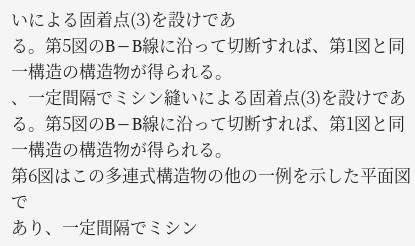いによる固着点(3)を設けであ
る。第5図のB−B線に沿って切断すれば、第1図と同
一構造の構造物が得られる。
、一定間隔でミシン縫いによる固着点(3)を設けであ
る。第5図のB−B線に沿って切断すれば、第1図と同
一構造の構造物が得られる。
第6図はこの多連式構造物の他の一例を示した平面図で
あり、一定間隔でミシン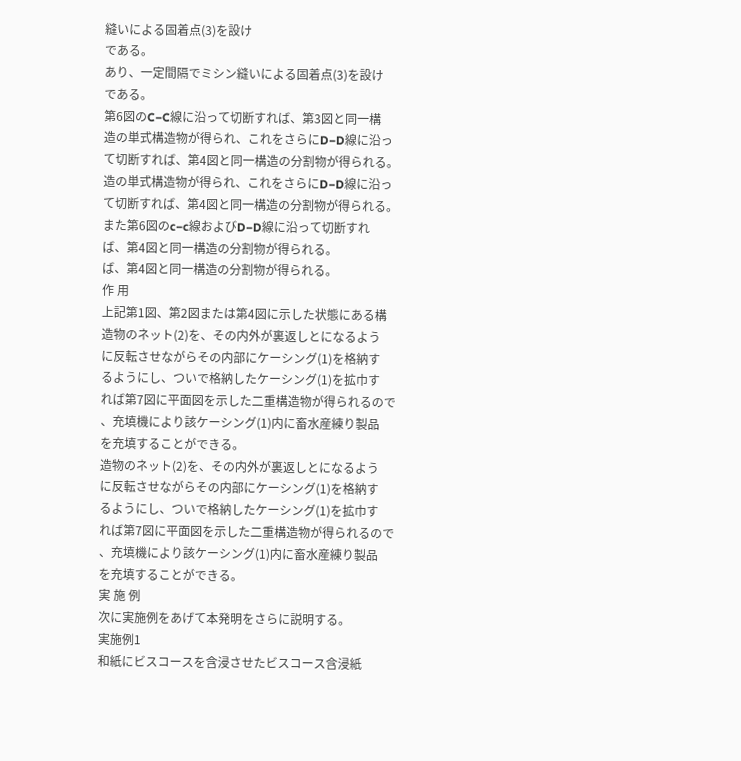縫いによる固着点(3)を設け
である。
あり、一定間隔でミシン縫いによる固着点(3)を設け
である。
第6図のC−C線に沿って切断すれば、第3図と同一構
造の単式構造物が得られ、これをさらにD−D線に沿っ
て切断すれば、第4図と同一構造の分割物が得られる。
造の単式構造物が得られ、これをさらにD−D線に沿っ
て切断すれば、第4図と同一構造の分割物が得られる。
また第6図のc−c線およびD−D線に沿って切断すれ
ば、第4図と同一構造の分割物が得られる。
ば、第4図と同一構造の分割物が得られる。
作 用
上記第1図、第2図または第4図に示した状態にある構
造物のネット(2)を、その内外が裏返しとになるよう
に反転させながらその内部にケーシング(1)を格納す
るようにし、ついで格納したケーシング(1)を拡巾す
れば第7図に平面図を示した二重構造物が得られるので
、充填機により該ケーシング(1)内に畜水産練り製品
を充填することができる。
造物のネット(2)を、その内外が裏返しとになるよう
に反転させながらその内部にケーシング(1)を格納す
るようにし、ついで格納したケーシング(1)を拡巾す
れば第7図に平面図を示した二重構造物が得られるので
、充填機により該ケーシング(1)内に畜水産練り製品
を充填することができる。
実 施 例
次に実施例をあげて本発明をさらに説明する。
実施例1
和紙にビスコースを含浸させたビスコース含浸紙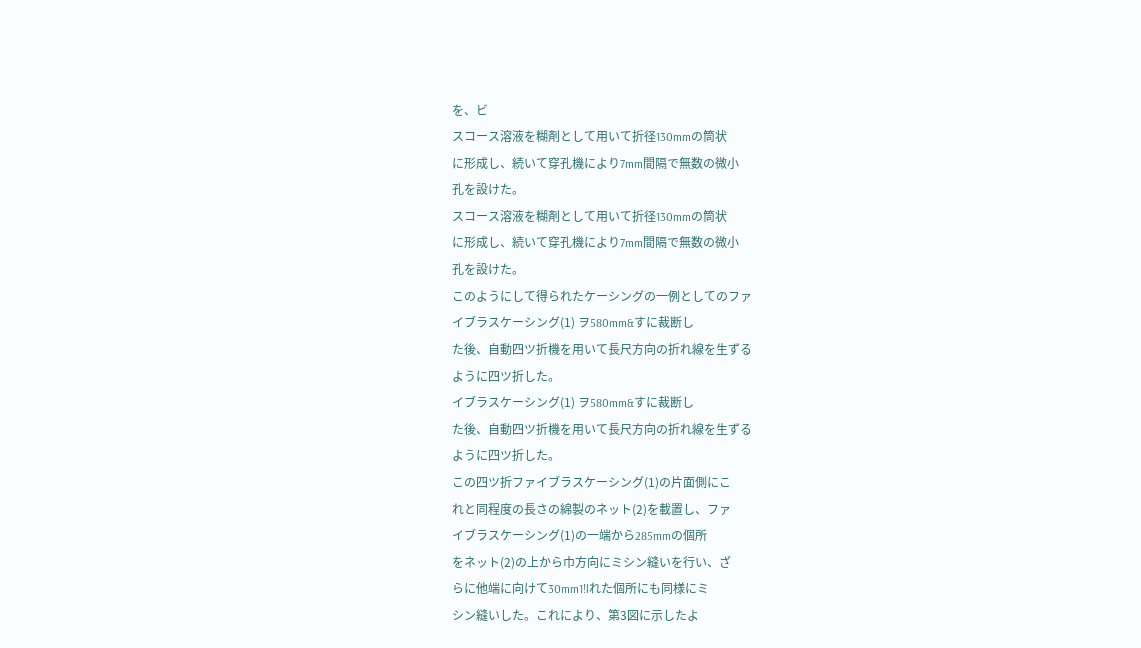を、ビ
スコース溶液を糊剤として用いて折径130mmの筒状
に形成し、続いて穿孔機により7mm間隔で無数の微小
孔を設けた。
スコース溶液を糊剤として用いて折径130mmの筒状
に形成し、続いて穿孔機により7mm間隔で無数の微小
孔を設けた。
このようにして得られたケーシングの一例としてのファ
イブラスケーシング(1) ヲ580mm&すに裁断し
た後、自動四ツ折機を用いて長尺方向の折れ線を生ずる
ように四ツ折した。
イブラスケーシング(1) ヲ580mm&すに裁断し
た後、自動四ツ折機を用いて長尺方向の折れ線を生ずる
ように四ツ折した。
この四ツ折ファイブラスケーシング(1)の片面側にこ
れと同程度の長さの綿製のネット(2)を載置し、ファ
イブラスケーシング(1)の一端から285mmの個所
をネット(2)の上から巾方向にミシン縫いを行い、ざ
らに他端に向けて30mm1!lれた個所にも同様にミ
シン縫いした。これにより、第3図に示したよ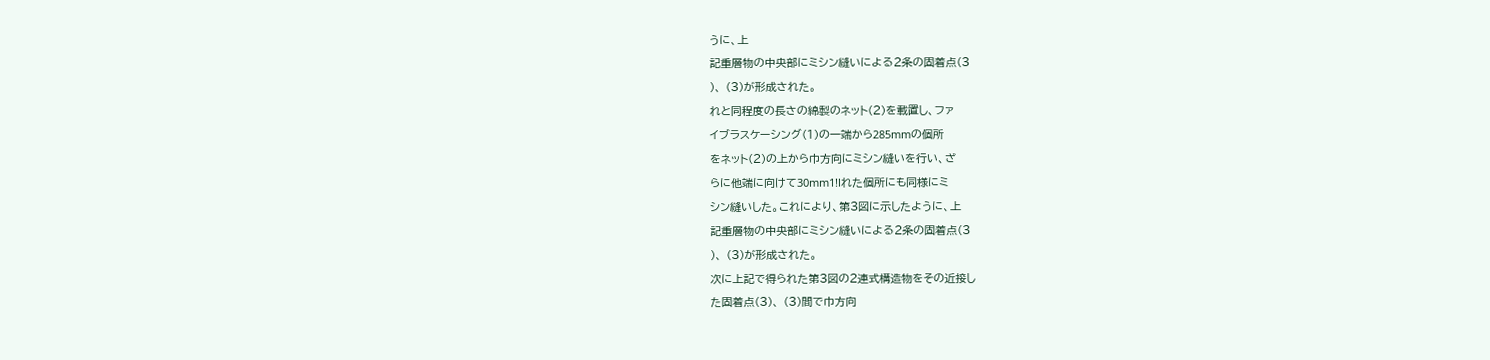うに、上
記重層物の中央部にミシン縫いによる2条の固着点(3
)、 (3)が形成された。
れと同程度の長さの綿製のネット(2)を載置し、ファ
イブラスケーシング(1)の一端から285mmの個所
をネット(2)の上から巾方向にミシン縫いを行い、ざ
らに他端に向けて30mm1!lれた個所にも同様にミ
シン縫いした。これにより、第3図に示したように、上
記重層物の中央部にミシン縫いによる2条の固着点(3
)、 (3)が形成された。
次に上記で得られた第3図の2連式構造物をその近接し
た固着点(3)、 (3)間で巾方向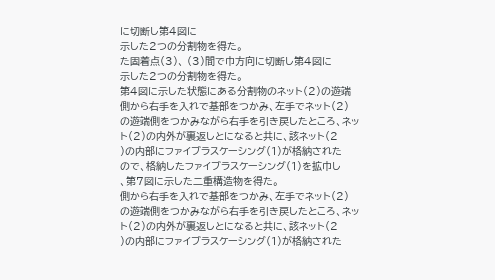に切断し第4図に
示した2つの分割物を得た。
た固着点(3)、 (3)間で巾方向に切断し第4図に
示した2つの分割物を得た。
第4図に示した状態にある分割物のネット(2)の遊端
側から右手を入れで基部をつかみ、左手でネット(2)
の遊端側をつかみながら右手を引き戻したところ、ネッ
ト(2)の内外が裏返しとになると共に、該ネット(2
)の内部にファイブラスケーシング(1)が格納された
ので、格納したファイブラスケーシング(1)を拡巾し
、第7図に示した二重構造物を得た。
側から右手を入れで基部をつかみ、左手でネット(2)
の遊端側をつかみながら右手を引き戻したところ、ネッ
ト(2)の内外が裏返しとになると共に、該ネット(2
)の内部にファイブラスケーシング(1)が格納された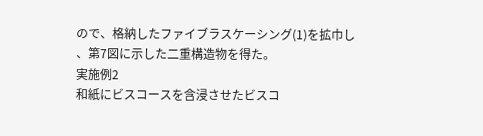ので、格納したファイブラスケーシング(1)を拡巾し
、第7図に示した二重構造物を得た。
実施例2
和紙にビスコースを含浸させたビスコ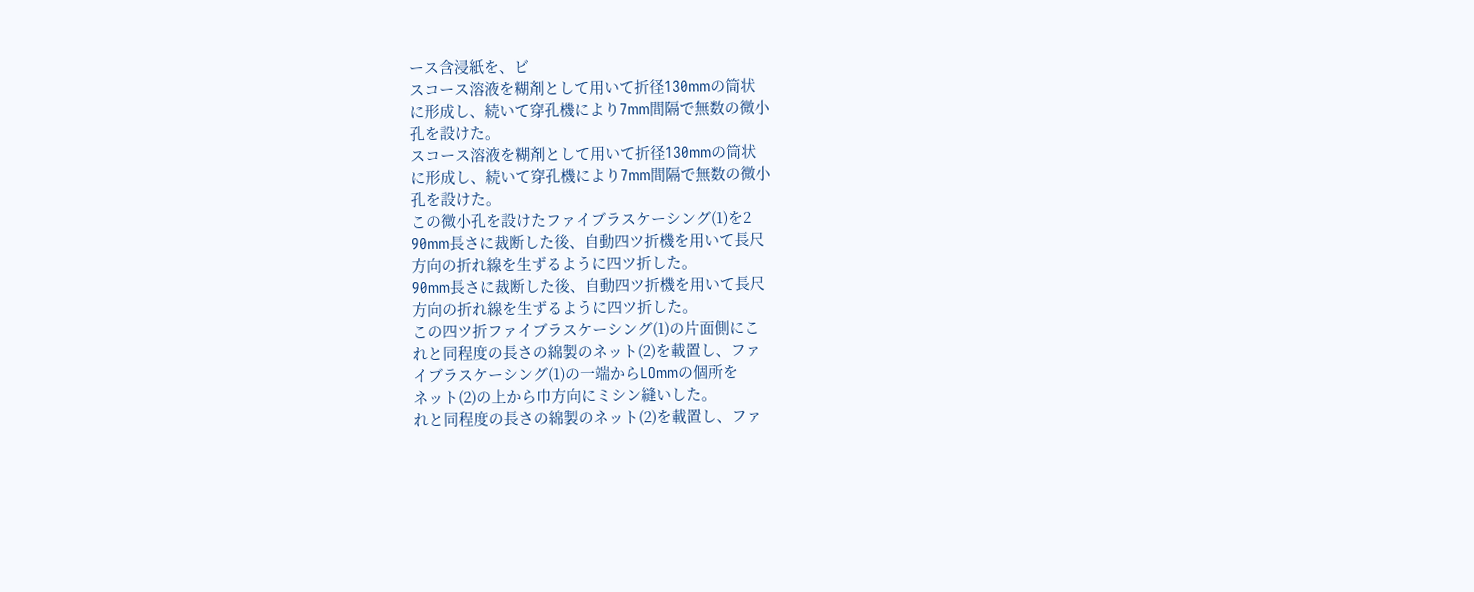ース含浸紙を、ビ
スコース溶液を糊剤として用いて折径130mmの筒状
に形成し、続いて穿孔機により7mm間隔で無数の微小
孔を設けた。
スコース溶液を糊剤として用いて折径130mmの筒状
に形成し、続いて穿孔機により7mm間隔で無数の微小
孔を設けた。
この微小孔を設けたファイブラスケーシング(1)を2
90mm長さに裁断した後、自動四ツ折機を用いて長尺
方向の折れ線を生ずるように四ツ折した。
90mm長さに裁断した後、自動四ツ折機を用いて長尺
方向の折れ線を生ずるように四ツ折した。
この四ツ折ファイブラスケーシング(1)の片面側にこ
れと同程度の長さの綿製のネット(2)を載置し、ファ
イブラスケーシング(1)の一端からLOmmの個所を
ネット(2)の上から巾方向にミシン縫いした。
れと同程度の長さの綿製のネット(2)を載置し、ファ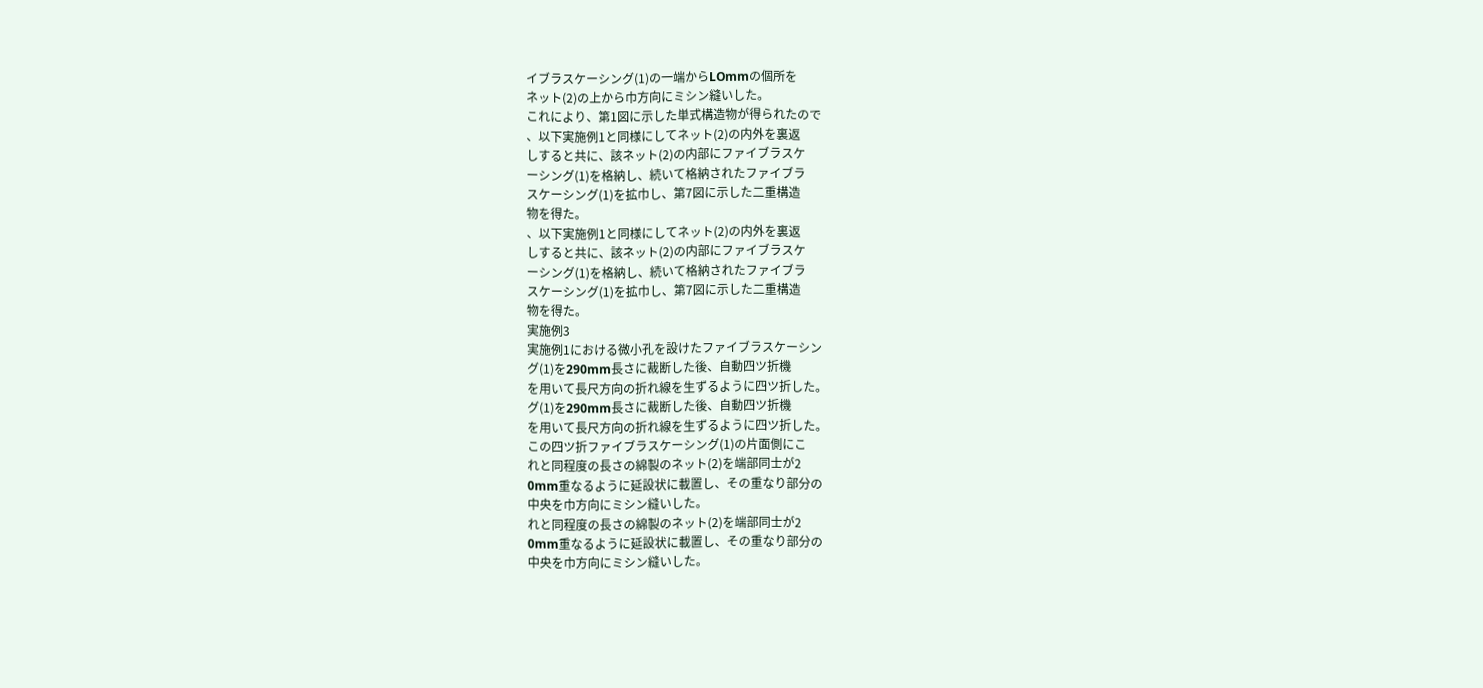イブラスケーシング(1)の一端からLOmmの個所を
ネット(2)の上から巾方向にミシン縫いした。
これにより、第1図に示した単式構造物が得られたので
、以下実施例1と同様にしてネット(2)の内外を裏返
しすると共に、該ネット(2)の内部にファイブラスケ
ーシング(1)を格納し、続いて格納されたファイブラ
スケーシング(1)を拡巾し、第7図に示した二重構造
物を得た。
、以下実施例1と同様にしてネット(2)の内外を裏返
しすると共に、該ネット(2)の内部にファイブラスケ
ーシング(1)を格納し、続いて格納されたファイブラ
スケーシング(1)を拡巾し、第7図に示した二重構造
物を得た。
実施例3
実施例1における微小孔を設けたファイブラスケーシン
グ(1)を290mm長さに裁断した後、自動四ツ折機
を用いて長尺方向の折れ線を生ずるように四ツ折した。
グ(1)を290mm長さに裁断した後、自動四ツ折機
を用いて長尺方向の折れ線を生ずるように四ツ折した。
この四ツ折ファイブラスケーシング(1)の片面側にこ
れと同程度の長さの綿製のネット(2)を端部同士が2
0mm重なるように延設状に載置し、その重なり部分の
中央を巾方向にミシン縫いした。
れと同程度の長さの綿製のネット(2)を端部同士が2
0mm重なるように延設状に載置し、その重なり部分の
中央を巾方向にミシン縫いした。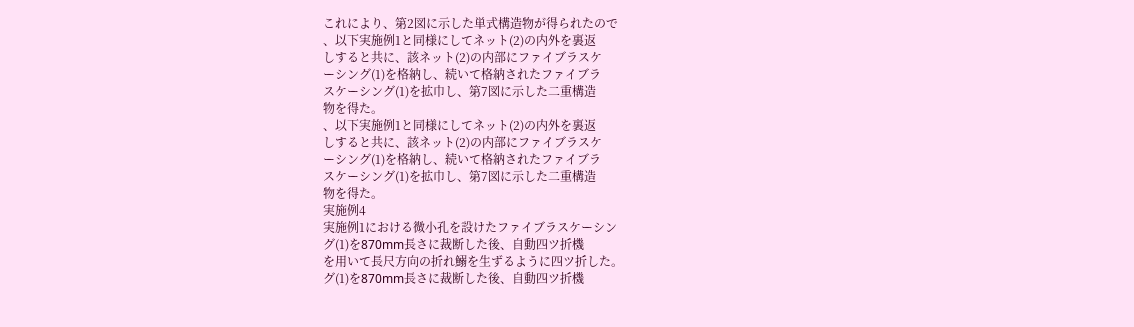これにより、第2図に示した単式構造物が得られたので
、以下実施例1と同様にしてネット(2)の内外を裏返
しすると共に、該ネット(2)の内部にファイブラスケ
ーシング(1)を格納し、続いて格納されたファイブラ
スケーシング(1)を拡巾し、第7図に示した二重構造
物を得た。
、以下実施例1と同様にしてネット(2)の内外を裏返
しすると共に、該ネット(2)の内部にファイブラスケ
ーシング(1)を格納し、続いて格納されたファイブラ
スケーシング(1)を拡巾し、第7図に示した二重構造
物を得た。
実施例4
実施例1における微小孔を設けたファイブラスケーシン
グ(1)を870mm長さに裁断した後、自動四ツ折機
を用いて長尺方向の折れ鰯を生ずるように四ツ折した。
グ(1)を870mm長さに裁断した後、自動四ツ折機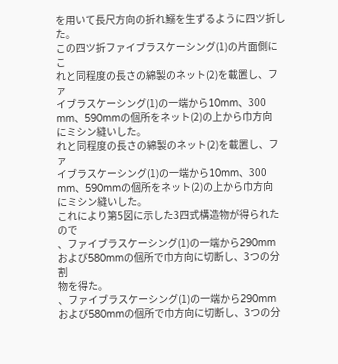を用いて長尺方向の折れ鰯を生ずるように四ツ折した。
この四ツ折ファイブラスケーシング(1)の片面側にこ
れと同程度の長さの綿製のネット(2)を載置し、ファ
イブラスケーシング(1)の一端から10mm、300
mm、590mmの個所をネット(2)の上から巾方向
にミシン縫いした。
れと同程度の長さの綿製のネット(2)を載置し、ファ
イブラスケーシング(1)の一端から10mm、300
mm、590mmの個所をネット(2)の上から巾方向
にミシン縫いした。
これにより第5図に示した3四式構造物が得られたので
、ファイブラスケーシング(1)の一端から290mm
および580mmの個所で巾方向に切断し、3つの分割
物を得た。
、ファイブラスケーシング(1)の一端から290mm
および580mmの個所で巾方向に切断し、3つの分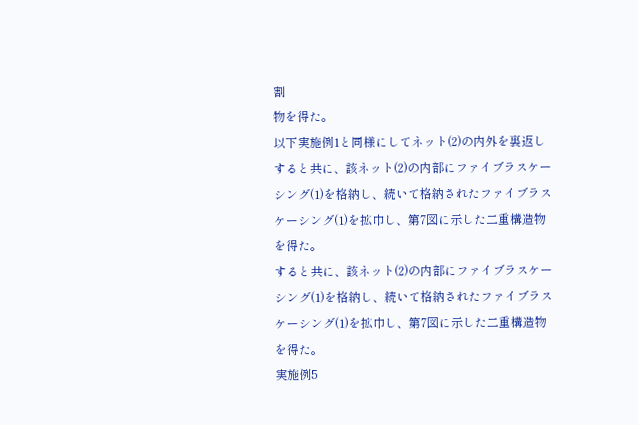割
物を得た。
以下実施例1と同様にしてネット(2)の内外を裏返し
すると共に、該ネット(2)の内部にファイブラスケー
シング(1)を格納し、続いて格納されたファイブラス
ケーシング(1)を拡巾し、第7図に示した二重構造物
を得た。
すると共に、該ネット(2)の内部にファイブラスケー
シング(1)を格納し、続いて格納されたファイブラス
ケーシング(1)を拡巾し、第7図に示した二重構造物
を得た。
実施例5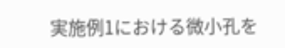実施例1における微小孔を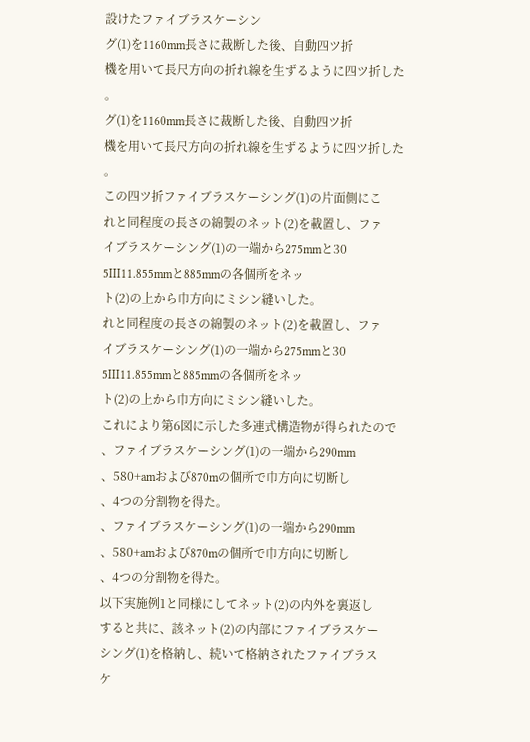設けたファイブラスケーシン
グ(1)を1160mm長さに裁断した後、自動四ツ折
機を用いて長尺方向の折れ線を生ずるように四ツ折した
。
グ(1)を1160mm長さに裁断した後、自動四ツ折
機を用いて長尺方向の折れ線を生ずるように四ツ折した
。
この四ツ折ファイブラスケーシング(1)の片面側にこ
れと同程度の長さの綿製のネット(2)を載置し、ファ
イブラスケーシング(1)の一端から275mmと30
5III11.855mmと885mmの各個所をネッ
ト(2)の上から巾方向にミシン縫いした。
れと同程度の長さの綿製のネット(2)を載置し、ファ
イブラスケーシング(1)の一端から275mmと30
5III11.855mmと885mmの各個所をネッ
ト(2)の上から巾方向にミシン縫いした。
これにより第6図に示した多連式構造物が得られたので
、ファイブラスケーシング(1)の一端から290mm
、580+amおよび870mの個所で巾方向に切断し
、4つの分割物を得た。
、ファイブラスケーシング(1)の一端から290mm
、580+amおよび870mの個所で巾方向に切断し
、4つの分割物を得た。
以下実施例1と同様にしてネット(2)の内外を裏返し
すると共に、該ネット(2)の内部にファイブラスケー
シング(1)を格納し、続いて格納されたファイブラス
ケ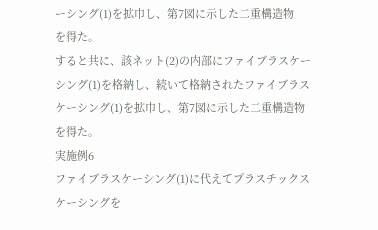ーシング(1)を拡巾し、第7図に示した二重構造物
を得た。
すると共に、該ネット(2)の内部にファイブラスケー
シング(1)を格納し、続いて格納されたファイブラス
ケーシング(1)を拡巾し、第7図に示した二重構造物
を得た。
実施例6
ファイブラスケーシング(1)に代えてプラスチックス
ケーシングを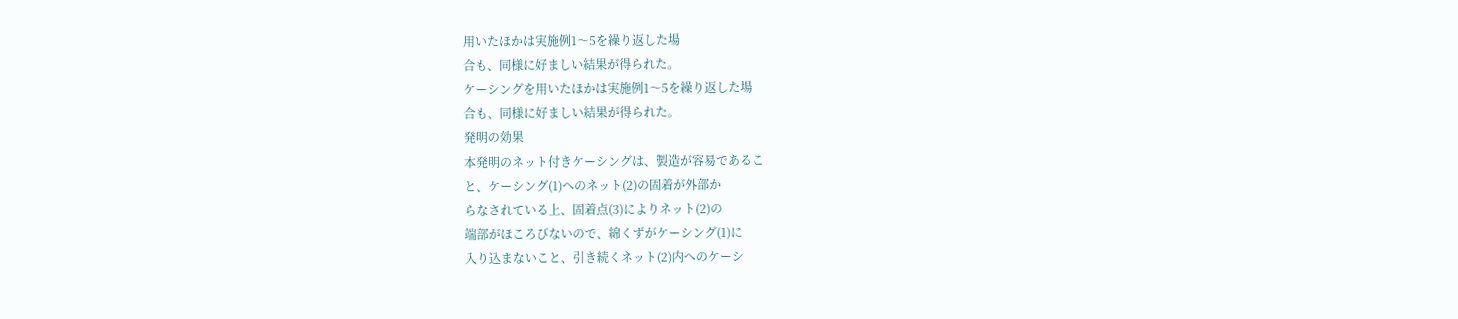用いたほかは実施例1〜5を繰り返した場
合も、同様に好ましい結果が得られた。
ケーシングを用いたほかは実施例1〜5を繰り返した場
合も、同様に好ましい結果が得られた。
発明の効果
本発明のネット付きケーシングは、製造が容易であるこ
と、ケーシング(1)へのネット(2)の固着が外部か
らなされている上、固着点(3)によりネット(2)の
端部がほころびないので、綿くずがケーシング(1)に
入り込まないこと、引き続くネット(2)内へのケーシ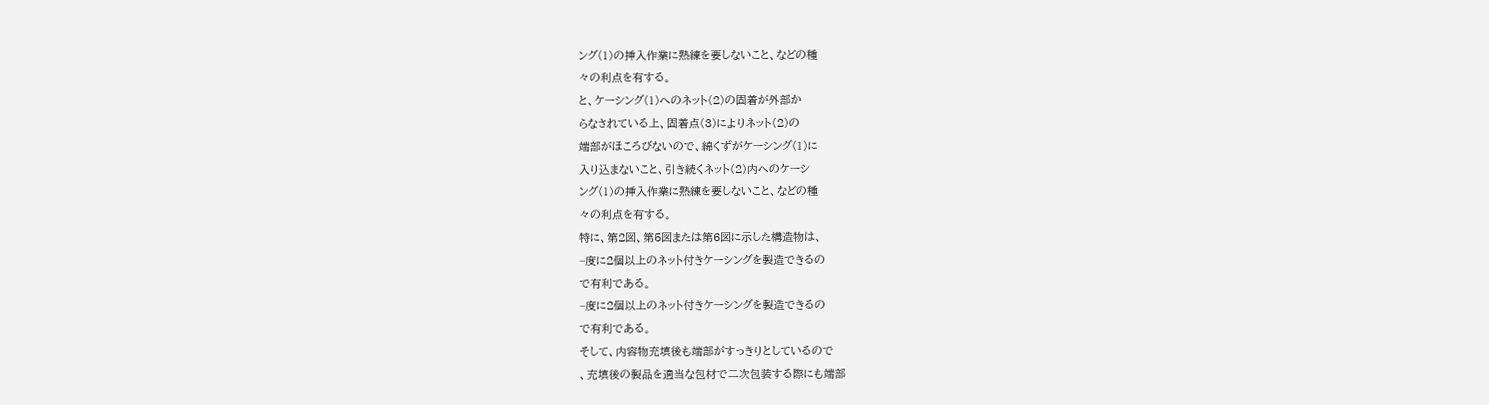ング(1)の挿入作業に熟練を要しないこと、などの種
々の利点を有する。
と、ケーシング(1)へのネット(2)の固着が外部か
らなされている上、固着点(3)によりネット(2)の
端部がほころびないので、綿くずがケーシング(1)に
入り込まないこと、引き続くネット(2)内へのケーシ
ング(1)の挿入作業に熟練を要しないこと、などの種
々の利点を有する。
特に、第2図、第5図または第6図に示した構造物は、
−度に2個以上のネット付きケーシングを製造できるの
で有利である。
−度に2個以上のネット付きケーシングを製造できるの
で有利である。
そして、内容物充填後も端部がすっきりとしているので
、充填後の製品を適当な包材で二次包装する際にも端部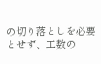の切り落としを必要とせず、工数の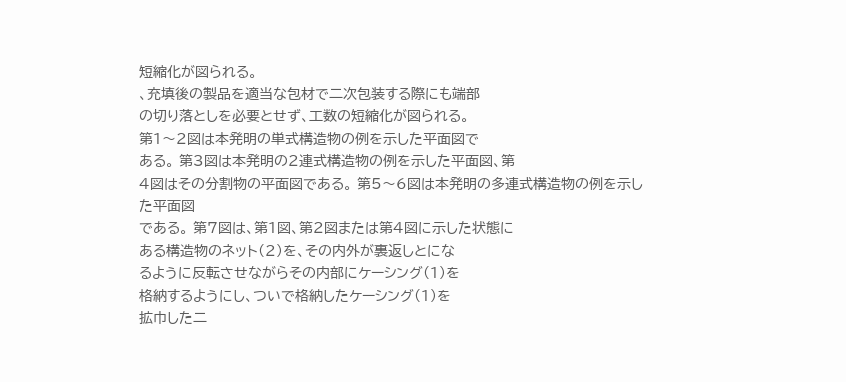短縮化が図られる。
、充填後の製品を適当な包材で二次包装する際にも端部
の切り落としを必要とせず、工数の短縮化が図られる。
第1〜2図は本発明の単式構造物の例を示した平面図で
ある。 第3図は本発明の2連式構造物の例を示した平面図、第
4図はその分割物の平面図である。 第5〜6図は本発明の多連式構造物の例を示した平面図
である。 第7図は、第1図、第2図または第4図に示した状態に
ある構造物のネット(2)を、その内外が裏返しとにな
るように反転させながらその内部にケーシング(1)を
格納するようにし、ついで格納したケーシング(1)を
拡巾した二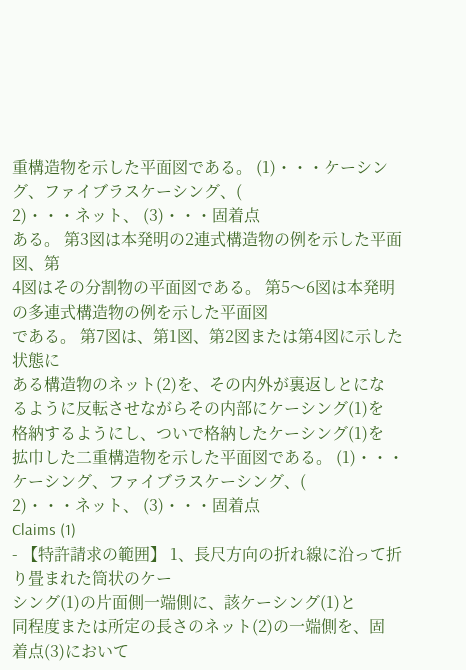重構造物を示した平面図である。 (1)・・・ケーシング、ファイブラスケーシング、(
2)・・・ネット、 (3)・・・固着点
ある。 第3図は本発明の2連式構造物の例を示した平面図、第
4図はその分割物の平面図である。 第5〜6図は本発明の多連式構造物の例を示した平面図
である。 第7図は、第1図、第2図または第4図に示した状態に
ある構造物のネット(2)を、その内外が裏返しとにな
るように反転させながらその内部にケーシング(1)を
格納するようにし、ついで格納したケーシング(1)を
拡巾した二重構造物を示した平面図である。 (1)・・・ケーシング、ファイブラスケーシング、(
2)・・・ネット、 (3)・・・固着点
Claims (1)
- 【特許請求の範囲】 1、長尺方向の折れ線に沿って折り畳まれた筒状のケー
シング(1)の片面側一端側に、該ケーシング(1)と
同程度または所定の長さのネット(2)の一端側を、固
着点(3)において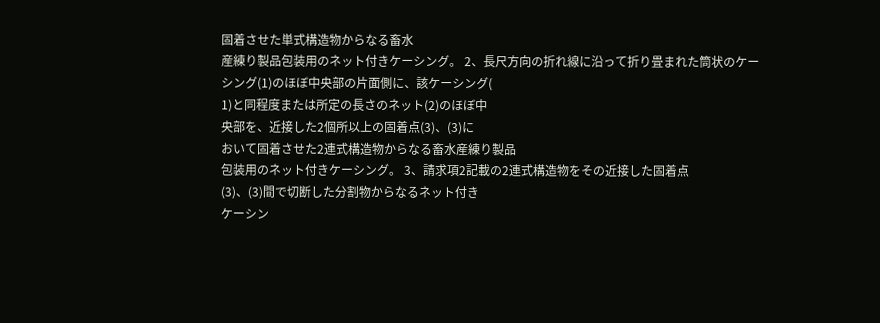固着させた単式構造物からなる畜水
産練り製品包装用のネット付きケーシング。 2、長尺方向の折れ線に沿って折り畳まれた筒状のケー
シング(1)のほぼ中央部の片面側に、該ケーシング(
1)と同程度または所定の長さのネット(2)のほぼ中
央部を、近接した2個所以上の固着点(3)、(3)に
おいて固着させた2連式構造物からなる畜水産練り製品
包装用のネット付きケーシング。 3、請求項2記載の2連式構造物をその近接した固着点
(3)、(3)間で切断した分割物からなるネット付き
ケーシン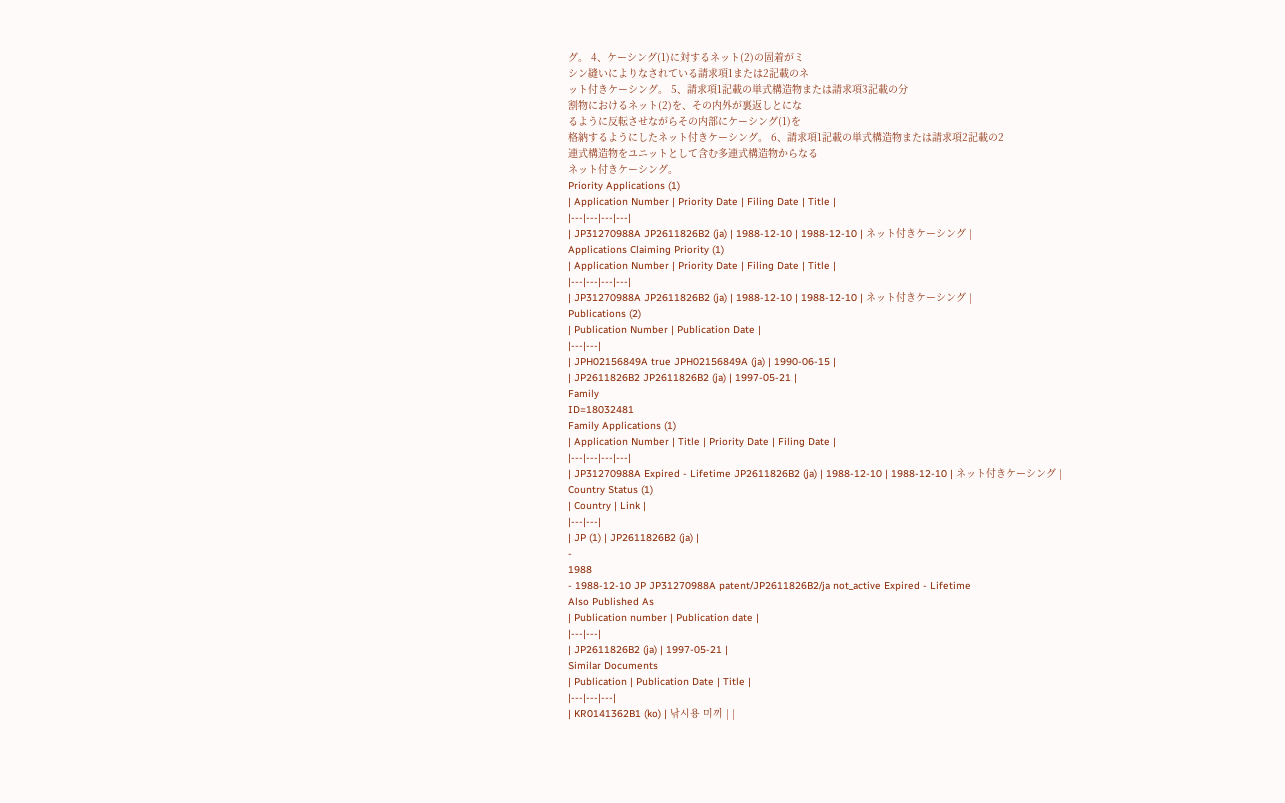グ。 4、ケーシング(1)に対するネット(2)の固着がミ
シン縫いによりなされている請求項1または2記載のネ
ット付きケーシング。 5、請求項1記載の単式構造物または請求項3記載の分
割物におけるネット(2)を、その内外が裏返しとにな
るように反転させながらその内部にケーシング(1)を
格納するようにしたネット付きケーシング。 6、請求項1記載の単式構造物または請求項2記載の2
連式構造物をユニットとして含む多連式構造物からなる
ネット付きケーシング。
Priority Applications (1)
| Application Number | Priority Date | Filing Date | Title |
|---|---|---|---|
| JP31270988A JP2611826B2 (ja) | 1988-12-10 | 1988-12-10 | ネット付きケーシング |
Applications Claiming Priority (1)
| Application Number | Priority Date | Filing Date | Title |
|---|---|---|---|
| JP31270988A JP2611826B2 (ja) | 1988-12-10 | 1988-12-10 | ネット付きケーシング |
Publications (2)
| Publication Number | Publication Date |
|---|---|
| JPH02156849A true JPH02156849A (ja) | 1990-06-15 |
| JP2611826B2 JP2611826B2 (ja) | 1997-05-21 |
Family
ID=18032481
Family Applications (1)
| Application Number | Title | Priority Date | Filing Date |
|---|---|---|---|
| JP31270988A Expired - Lifetime JP2611826B2 (ja) | 1988-12-10 | 1988-12-10 | ネット付きケーシング |
Country Status (1)
| Country | Link |
|---|---|
| JP (1) | JP2611826B2 (ja) |
-
1988
- 1988-12-10 JP JP31270988A patent/JP2611826B2/ja not_active Expired - Lifetime
Also Published As
| Publication number | Publication date |
|---|---|
| JP2611826B2 (ja) | 1997-05-21 |
Similar Documents
| Publication | Publication Date | Title |
|---|---|---|
| KR0141362B1 (ko) | 낚시용 미끼 | |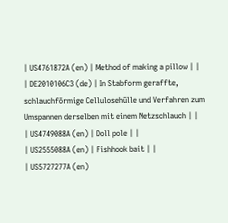| US4761872A (en) | Method of making a pillow | |
| DE2010106C3 (de) | In Stabform geraffte, schlauchförmige Cellulosehülle und Verfahren zum Umspannen derselben mit einem Netzschlauch | |
| US4749088A (en) | Doll pole | |
| US2555088A (en) | Fishhook bait | |
| US5727277A (en)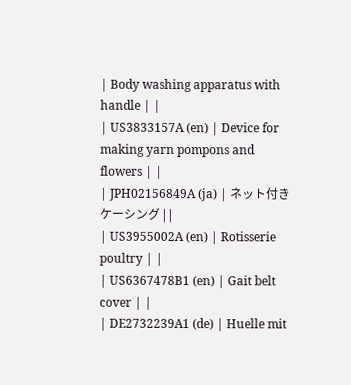| Body washing apparatus with handle | |
| US3833157A (en) | Device for making yarn pompons and flowers | |
| JPH02156849A (ja) | ネット付きケーシング | |
| US3955002A (en) | Rotisserie poultry | |
| US6367478B1 (en) | Gait belt cover | |
| DE2732239A1 (de) | Huelle mit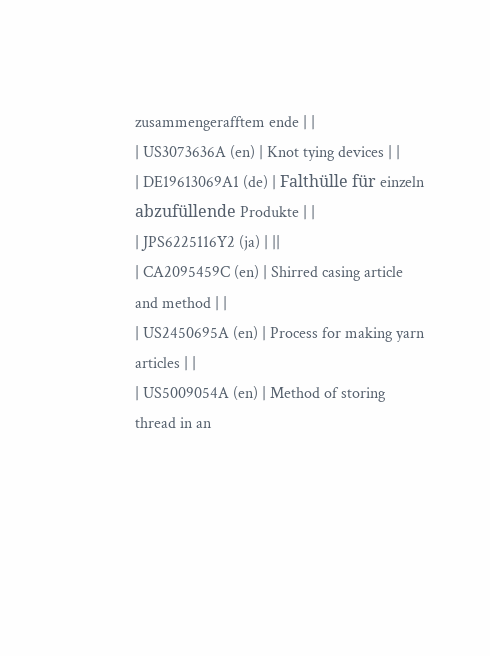zusammengerafftem ende | |
| US3073636A (en) | Knot tying devices | |
| DE19613069A1 (de) | Falthülle für einzeln abzufüllende Produkte | |
| JPS6225116Y2 (ja) | ||
| CA2095459C (en) | Shirred casing article and method | |
| US2450695A (en) | Process for making yarn articles | |
| US5009054A (en) | Method of storing thread in an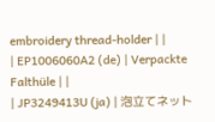embroidery thread-holder | |
| EP1006060A2 (de) | Verpackte Falthüle | |
| JP3249413U (ja) | 泡立てネット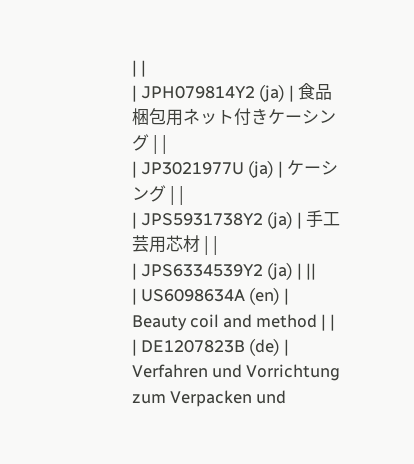| |
| JPH079814Y2 (ja) | 食品梱包用ネット付きケーシング | |
| JP3021977U (ja) | ケーシング | |
| JPS5931738Y2 (ja) | 手工芸用芯材 | |
| JPS6334539Y2 (ja) | ||
| US6098634A (en) | Beauty coil and method | |
| DE1207823B (de) | Verfahren und Vorrichtung zum Verpacken und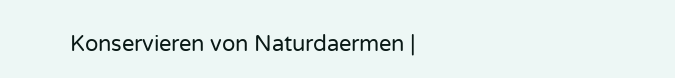Konservieren von Naturdaermen |